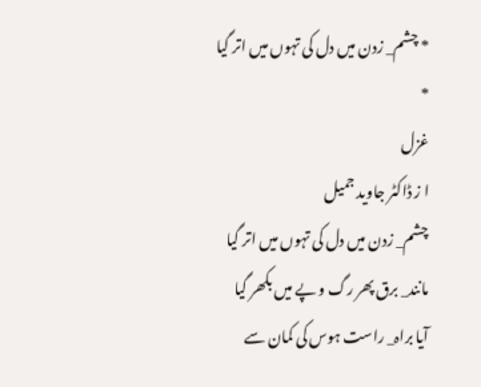* چشم_ زدن میں دل کی تہوں میں اتر گیا *
غزل
ا ز ڈاکٹر جاوید جمیل
چشم_ زدن میں دل کی تہوں میں اتر گیا
مانند_ برق پھر رگ و پے میں بکھر گیا
آیا براہ_ راست ہوس کی کمان سے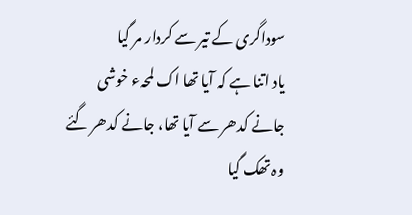سوداگری کے تیر سے کردار مر گیا
یاد اتنا ہے کہ آیا تھا اک لمحہء خوشی
جانے کدھر سے آیا تھا، جانے کدھر گئے
وہ تھک گیا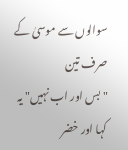سوالوں سے موسیٰ کے صرف تین
"بس اور اب نہیں" یہ کہا اور خضر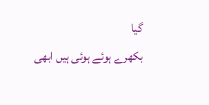گیا
بکھرے ہوئے ہوئی ہیں ابھی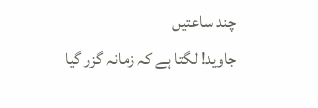چند ساعتیں
جاوید! لگتا ہے کہ زمانہ گزر گیا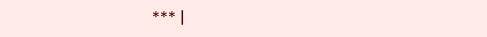*** |